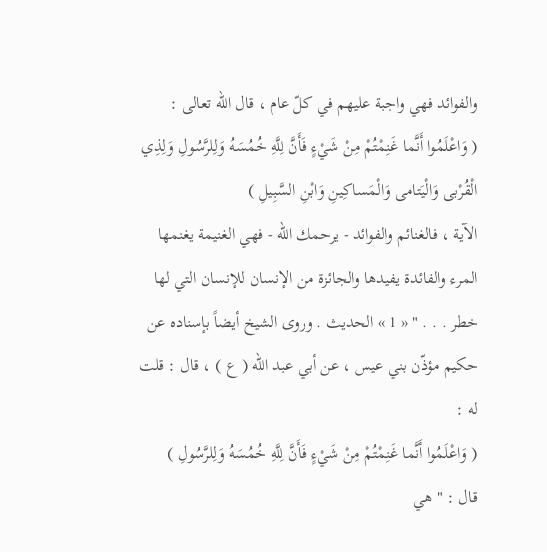والفوائد فهي واجبة عليهم في كلّ عام ، قال الله تعالى :
( وَاعْلَمُوا أَنَّما غَنِمْتُمْ مِنْ شَيْءٍ فَأَنَّ لِلَّهِ خُمُسَهُ وَلِلرَّسُولِ وَلِذِي الْقُرْبى وَالْيَتامى وَالْمَساكِينِ وَابْنِ السَّبِيلِ )
الآية ، فالغنائم والفوائد - يرحمك الله - فهي الغنيمة يغنمها المرء والفائدة يفيدها والجائزة من الإنسان للإنسان التي لها خطر . . . " « 1 » الحديث . وروى الشيخ أيضاً بإسناده عن حكيم مؤذّن بني عيس ، عن أبي عبد الله ( ع ) ، قال : قلت له :
( وَاعْلَمُوا أَنَّما غَنِمْتُمْ مِنْ شَيْءٍ فَأَنَّ لِلَّهِ خُمُسَهُ وَلِلرَّسُولِ )
قال : " هي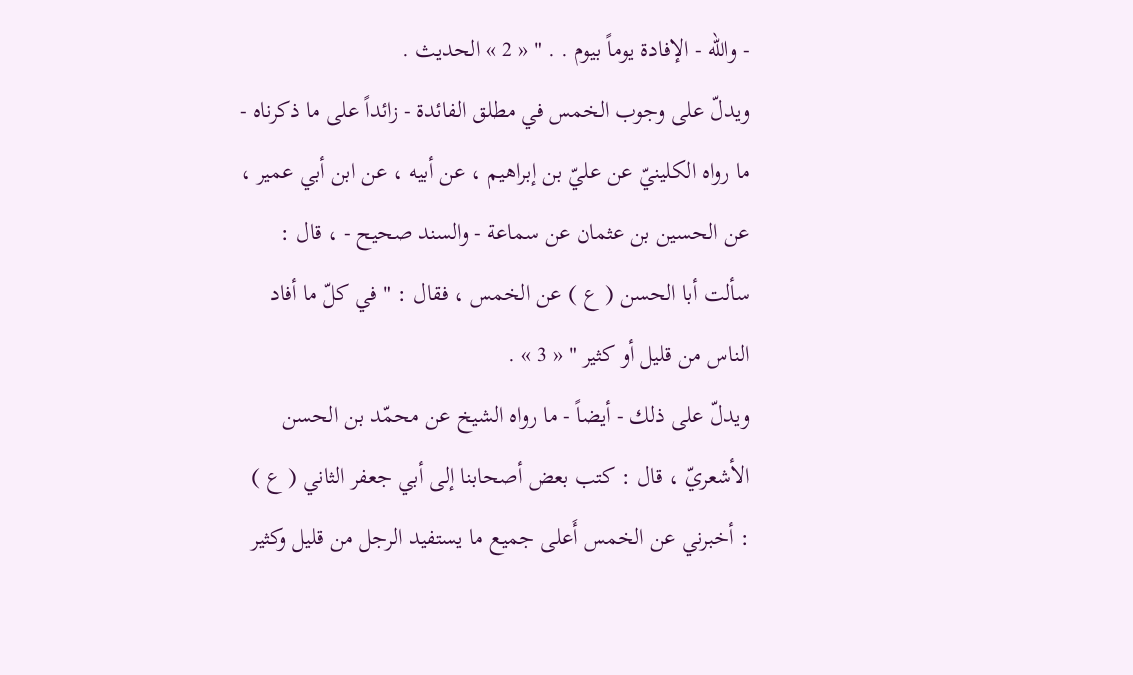- والله - الإفادة يوماً بيوم . . " « 2 » الحديث .
ويدلّ على وجوب الخمس في مطلق الفائدة - زائداً على ما ذكرناه - ما رواه الكلينيّ عن عليّ بن إبراهيم ، عن أبيه ، عن ابن أبي عمير ، عن الحسين بن عثمان عن سماعة - والسند صحيح - ، قال : سألت أبا الحسن ( ع ) عن الخمس ، فقال : " في كلّ ما أفاد الناس من قليل أو كثير " « 3 » .
ويدلّ على ذلك - أيضاً - ما رواه الشيخ عن محمّد بن الحسن الأشعريّ ، قال : كتب بعض أصحابنا إلى أبي جعفر الثاني ( ع ) : أخبرني عن الخمس أَعلى جميع ما يستفيد الرجل من قليل وكثير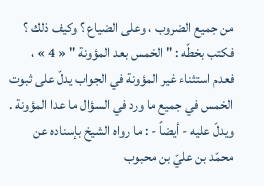من جميع الضروب ، وعلى الضياع ؟ وكيف ذلك ؟ فكتب بخطّه : " الخمس بعد المؤونة " « 4 » ، فعدم استثناء غير المؤونة في الجواب يدلّ على ثبوت الخمس في جميع ما ورد في السؤال ما عدا المؤونة .
ويدلّ عليه - أيضاً - : ما رواه الشيخ بإسناده عن محمّد بن عليّ بن محبوب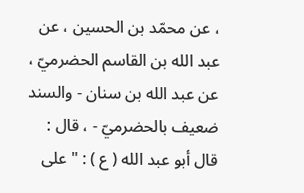، عن محمّد بن الحسين ، عن عبد الله بن القاسم الحضرميّ ، عن عبد الله بن سنان - والسند ضعيف بالحضرميّ - ، قال : قال أبو عبد الله ( ع ) : " على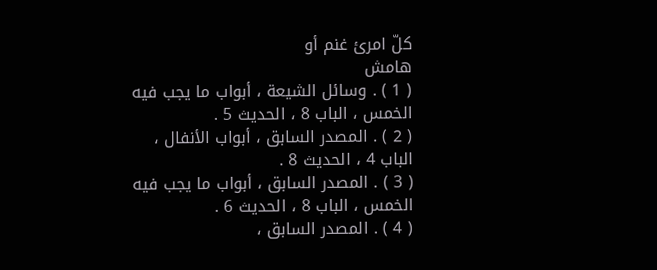كلّ امرئ غنم أو
هامش
( 1 ) . وسائل الشيعة ، أبواب ما يجب فيه الخمس ، الباب 8 ، الحديث 5 .
( 2 ) . المصدر السابق ، أبواب الأنفال ، الباب 4 ، الحديث 8 .
( 3 ) . المصدر السابق ، أبواب ما يجب فيه الخمس ، الباب 8 ، الحديث 6 .
( 4 ) . المصدر السابق ،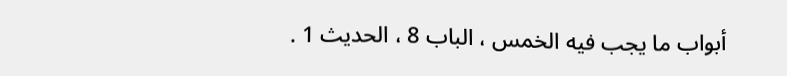أبواب ما يجب فيه الخمس ، الباب 8 ، الحديث 1 .